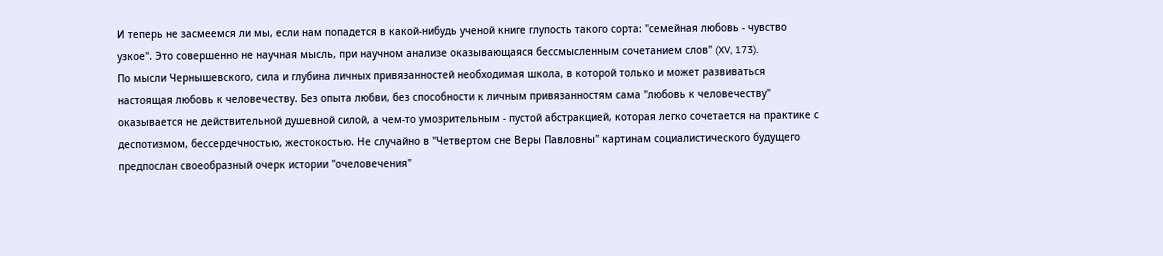И теперь не засмеемся ли мы, если нам попадется в какой-нибудь ученой книге глупость такого сорта: "семейная любовь - чувство узкое". Это совершенно не научная мысль, при научном анализе оказывающаяся бессмысленным сочетанием слов" (XV, 173).
По мысли Чернышевского, сила и глубина личных привязанностей необходимая школа, в которой только и может развиваться настоящая любовь к человечеству. Без опыта любви, без способности к личным привязанностям сама "любовь к человечеству" оказывается не действительной душевной силой, а чем-то умозрительным - пустой абстракцией, которая легко сочетается на практике с деспотизмом, бессердечностью, жестокостью. Не случайно в "Четвертом сне Веры Павловны" картинам социалистического будущего предпослан своеобразный очерк истории "очеловечения"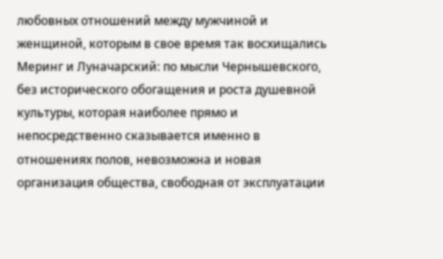любовных отношений между мужчиной и женщиной, которым в свое время так восхищались Меринг и Луначарский: по мысли Чернышевского, без исторического обогащения и роста душевной культуры, которая наиболее прямо и непосредственно сказывается именно в отношениях полов, невозможна и новая организация общества, свободная от эксплуатации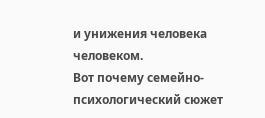и унижения человека человеком.
Вот почему семейно-психологический сюжет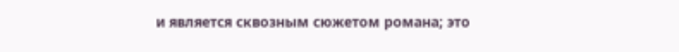и является сквозным сюжетом романа; это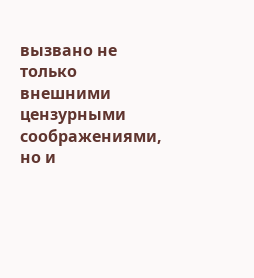вызвано не только внешними цензурными соображениями, но и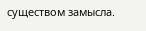существом замысла.